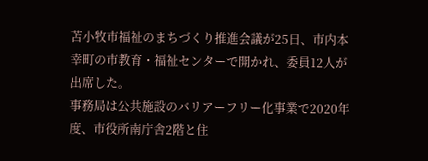苫小牧市福祉のまちづくり推進会議が25日、市内本幸町の市教育・福祉センターで開かれ、委員12人が出席した。
事務局は公共施設のバリアーフリー化事業で2020年度、市役所南庁舎2階と住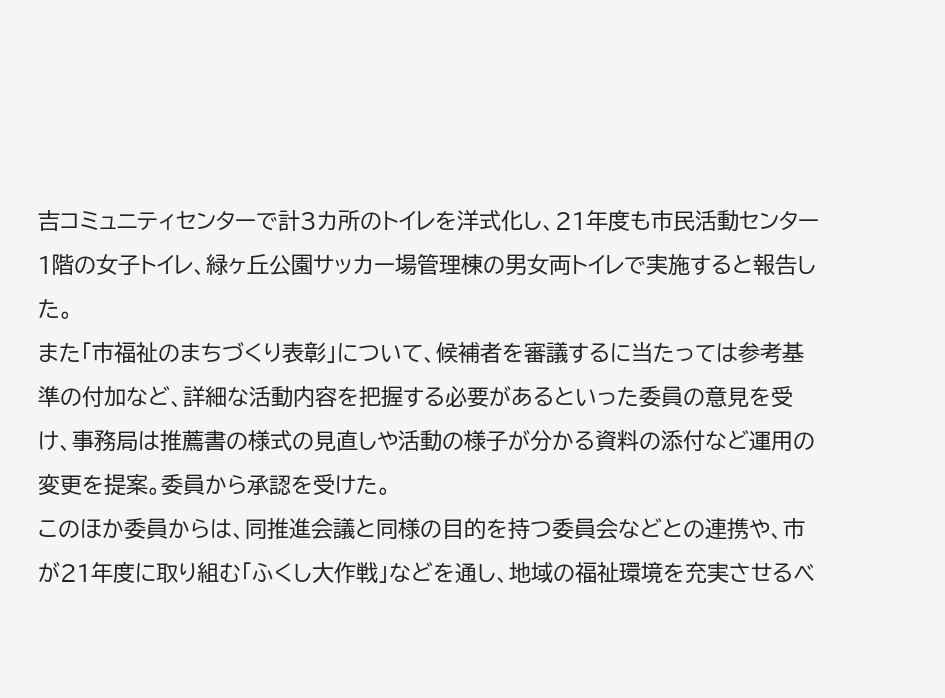吉コミュニティセンターで計3カ所のトイレを洋式化し、21年度も市民活動センター1階の女子トイレ、緑ヶ丘公園サッカー場管理棟の男女両トイレで実施すると報告した。
また「市福祉のまちづくり表彰」について、候補者を審議するに当たっては参考基準の付加など、詳細な活動内容を把握する必要があるといった委員の意見を受け、事務局は推薦書の様式の見直しや活動の様子が分かる資料の添付など運用の変更を提案。委員から承認を受けた。
このほか委員からは、同推進会議と同様の目的を持つ委員会などとの連携や、市が21年度に取り組む「ふくし大作戦」などを通し、地域の福祉環境を充実させるべ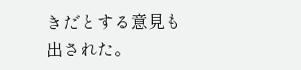きだとする意見も出された。